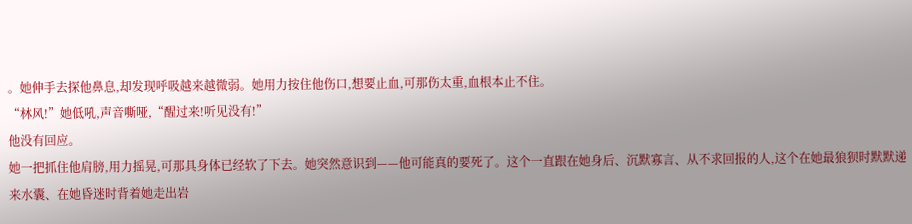。她伸手去探他鼻息,却发现呼吸越来越微弱。她用力按住他伤口,想要止血,可那伤太重,血根本止不住。
“林风!”她低吼,声音嘶哑,“醒过来!听见没有!”
他没有回应。
她一把抓住他肩膀,用力摇晃,可那具身体已经软了下去。她突然意识到——他可能真的要死了。这个一直跟在她身后、沉默寡言、从不求回报的人,这个在她最狼狈时默默递来水囊、在她昏迷时背着她走出岩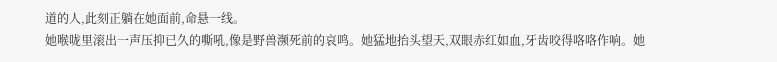道的人,此刻正躺在她面前,命悬一线。
她喉咙里滚出一声压抑已久的嘶吼,像是野兽濒死前的哀鸣。她猛地抬头望天,双眼赤红如血,牙齿咬得咯咯作响。她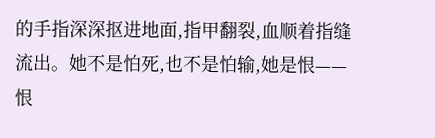的手指深深抠进地面,指甲翻裂,血顺着指缝流出。她不是怕死,也不是怕输,她是恨——恨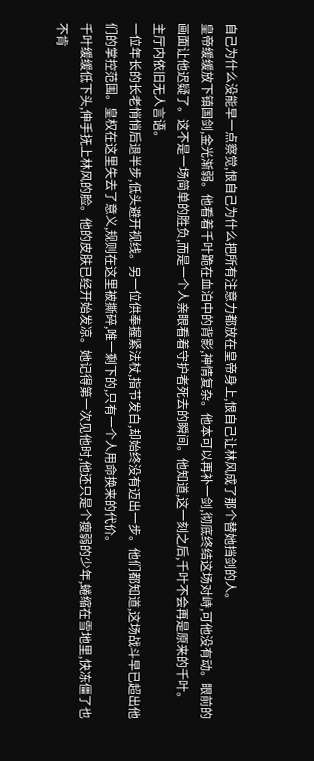自己为什么没能早一点察觉,恨自己为什么把所有注意力都放在皇帝身上,恨自己让林风成了那个替她挡剑的人。
皇帝缓缓放下镇国剑,金光渐弱。他看着千叶跪在血泊中的背影,神情复杂。他本可以再补一剑,彻底终结这场对峙,可他没有动。眼前的画面让他迟疑了。这不是一场简单的胜负,而是一个人亲眼看着守护者死去的瞬间。他知道,这一刻之后,千叶不会再是原来的千叶。
主厅内依旧无人言语。
一位年长的长老悄悄后退半步,低头避开视线。另一位供奉握紧法杖,指节发白,却始终没有迈出一步。他们都知道,这场战斗早已超出他们的掌控范围。皇权在这里失去了意义,规则在这里被撕碎,唯一剩下的,只有一个人用命换来的代价。
千叶缓缓低下头,伸手抚上林风的脸。他的皮肤已经开始发凉。她记得第一次见他时,他还只是个瘦弱的少年,蜷缩在雪地里,快冻僵了也不肯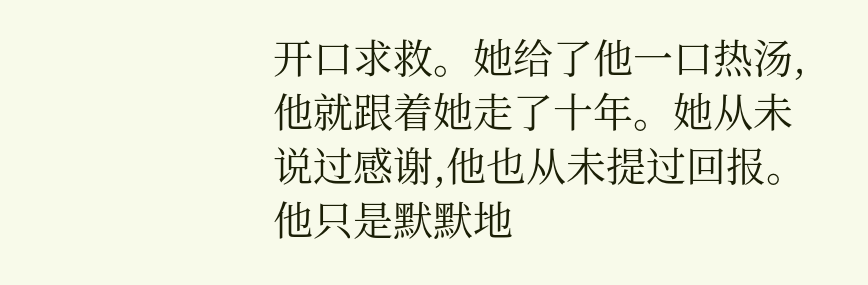开口求救。她给了他一口热汤,他就跟着她走了十年。她从未说过感谢,他也从未提过回报。他只是默默地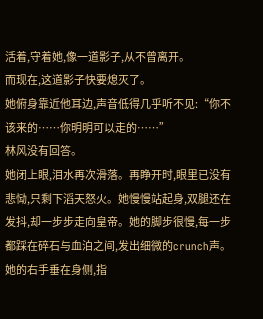活着,守着她,像一道影子,从不曾离开。
而现在,这道影子快要熄灭了。
她俯身靠近他耳边,声音低得几乎听不见:“你不该来的……你明明可以走的……”
林风没有回答。
她闭上眼,泪水再次滑落。再睁开时,眼里已没有悲恸,只剩下滔天怒火。她慢慢站起身,双腿还在发抖,却一步步走向皇帝。她的脚步很慢,每一步都踩在碎石与血泊之间,发出细微的crunch声。她的右手垂在身侧,指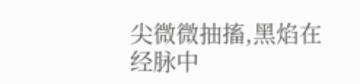尖微微抽搐,黑焰在经脉中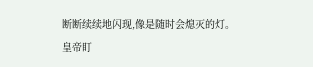断断续续地闪现,像是随时会熄灭的灯。
皇帝盯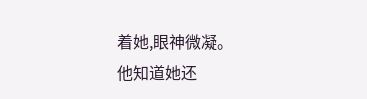着她,眼神微凝。
他知道她还